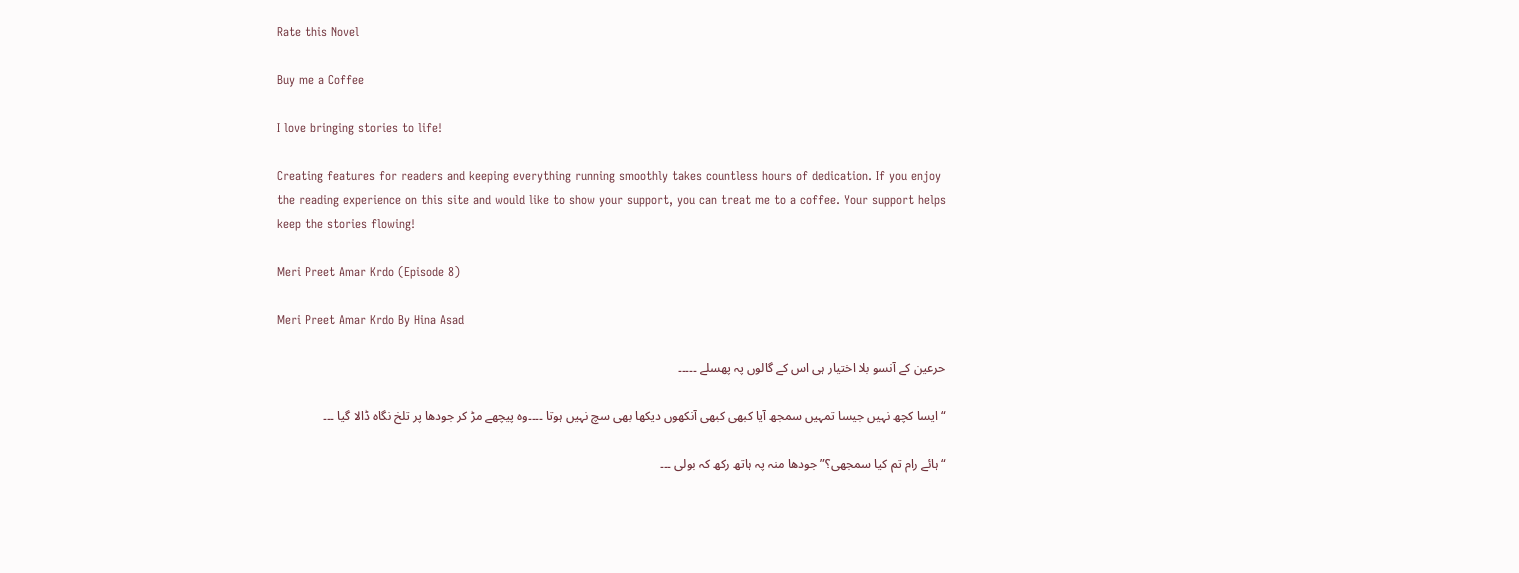Rate this Novel

Buy me a Coffee

I love bringing stories to life!

Creating features for readers and keeping everything running smoothly takes countless hours of dedication. If you enjoy the reading experience on this site and would like to show your support, you can treat me to a coffee. Your support helps keep the stories flowing!

Meri Preet Amar Krdo (Episode 8)

Meri Preet Amar Krdo By Hina Asad

حرعین کے آنسو بلا اختیار ہی اس کے گالوں پہ پھسلے ۔۔۔۔۔

“ایسا کچھ نہیں جیسا تمہیں سمجھ آیا کبھی کبھی آنکھوں دیکھا بھی سچ نہیں ہوتا ۔۔۔۔وہ پیچھے مڑ کر جودھا پر تلخ نگاہ ڈالا گیا ۔۔۔

“ہائے رام تم کیا سمجھی؟”جودھا منہ پہ ہاتھ رکھ کہ بولی ۔۔۔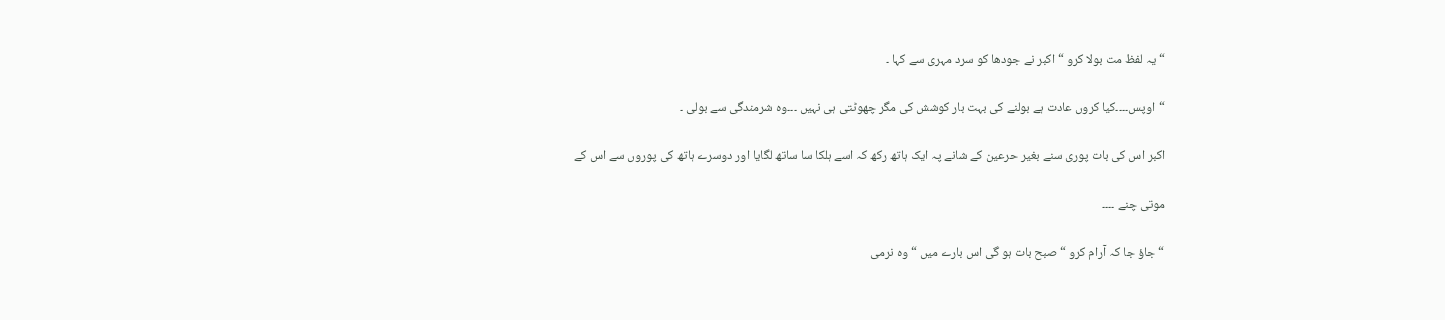“یہ لفظ مت بولا کرو “اکبر نے جودھا کو سرد مہری سے کہا ۔

“اوپس۔۔۔۔کیا کروں عادت ہے بولنے کی بہت بار کوشش کی مگر چھوٹتی ہی نہیں ۔۔۔وہ شرمندگی سے بولی ۔

اکبر اس کی بات پوری سنے بغیر حرعین کے شانے پہ ایک ہاتھ رکھ کہ اسے ہلکا سا ساتھ لگایا اور دوسرے ہاتھ کی پوروں سے اس کے

موتی چنے ۔۔۔۔

“جاؤ جا کہ آرام کرو “صبح بات ہو گی اس بارے میں “وہ نرمی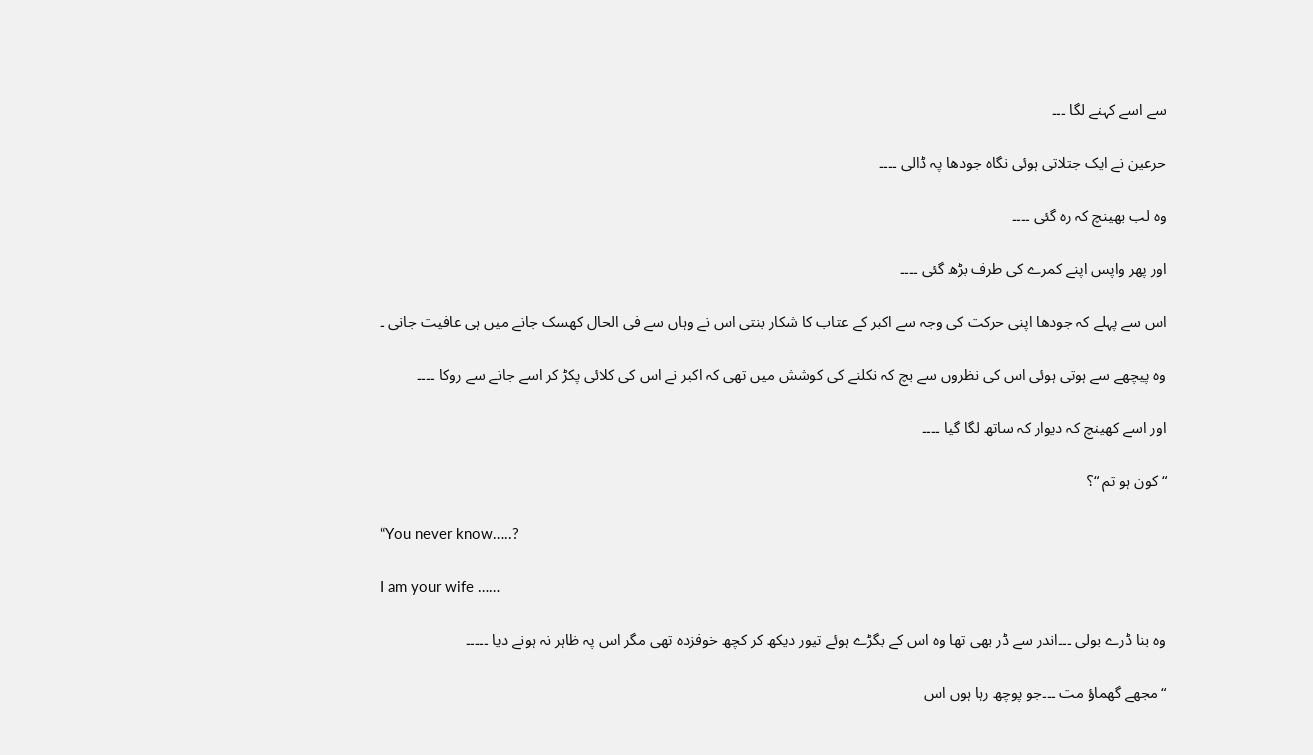سے اسے کہنے لگا ۔۔۔

حرعین نے ایک جتلاتی ہوئی نگاہ جودھا پہ ڈالی ۔۔۔۔

وہ لب بھینچ کہ رہ گئی ۔۔۔۔

اور پھر واپس اپنے کمرے کی طرف بڑھ گئی ۔۔۔۔

اس سے پہلے کہ جودھا اپنی حرکت کی وجہ سے اکبر کے عتاب کا شکار بنتی اس نے وہاں سے فی الحال کھسک جانے میں ہی عافیت جانی ۔

وہ پیچھے سے ہوتی ہوئی اس کی نظروں سے بچ کہ نکلنے کی کوشش میں تھی کہ اکبر نے اس کی کلائی پکڑ کر اسے جانے سے روکا ۔۔۔۔

اور اسے کھینچ کہ دیوار کہ ساتھ لگا گیا ۔۔۔۔

“کون ہو تم “؟

“You never know…..?

I am your wife ……

وہ بنا ڈرے بولی ۔۔۔اندر سے ڈر بھی تھا وہ اس کے بگڑے ہوئے تیور دیکھ کر کچھ خوفزدہ تھی مگر اس پہ ظاہر نہ ہونے دیا ۔۔۔۔۔

“مجھے گھماؤ مت ۔۔۔جو پوچھ رہا ہوں اس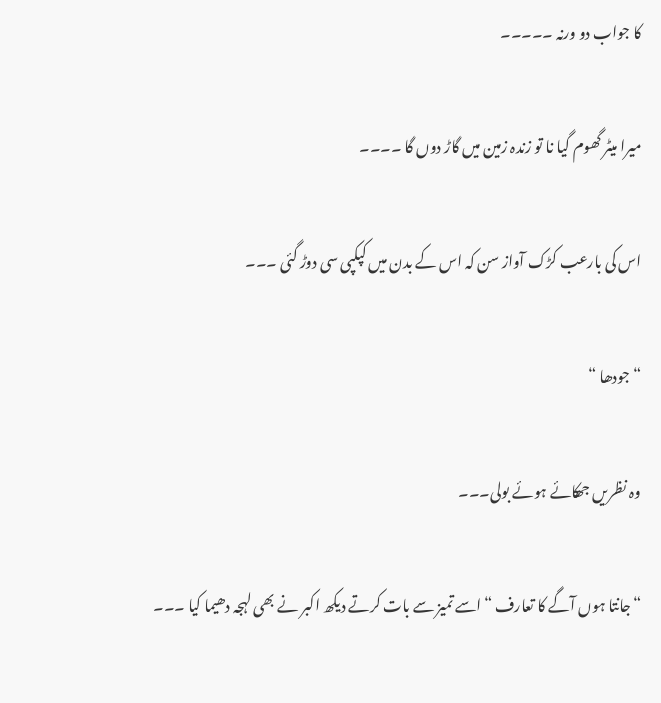کا جواب دو ورنہ ۔۔۔۔۔

میرا میٹر گھوم گیا نا تو زندہ زمین میں گاڑ دوں گا ۔۔۔۔

اس کی بارعب کڑک آواز سن کہ اس کے بدن میں کپکپی سی دوڑ گئی ۔۔۔

“جودھا “

وہ نظریں جھکائے ہوئے بولی۔۔۔

“جانتا ہوں آگے کا تعارف “اسے تمیز سے بات کرتے دیکھ اکبر نے بھی لہجہ دھیما کیا ۔۔۔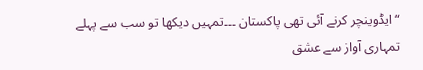“ایڈوینچر کرنے آئی تھی پاکستان ۔۔۔تمہیں دیکھا تو سب سے پہلے تمہاری آواز سے عشق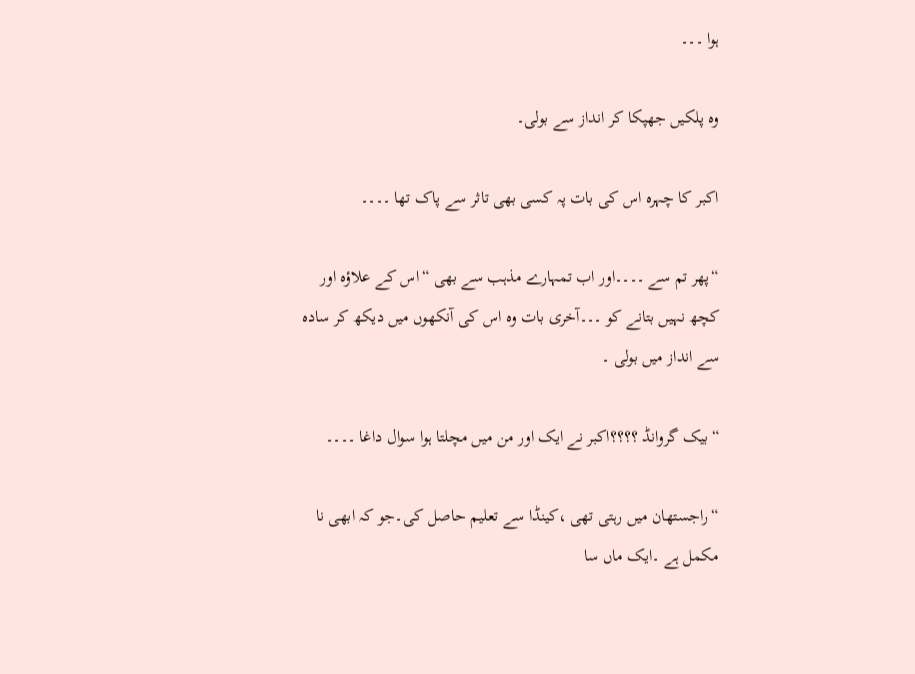ہوا ۔۔۔

وہ پلکیں جھپکا کر انداز سے بولی۔

اکبر کا چہرہ اس کی بات پہ کسی بھی تاثر سے پاک تھا ۔۔۔۔

“پھر تم سے ۔۔۔۔اور اب تمہارے مذہب سے بھی “اس کے علاؤہ اور کچھ نہیں بتانے کو ۔۔۔آخری بات وہ اس کی آنکھوں میں دیکھ کر سادہ سے انداز میں بولی ۔

“بیک گروانڈ ؟؟؟؟اکبر نے ایک اور من میں مچلتا ہوا سوال داغا ۔۔۔۔

“راجستھان میں رہتی تھی ،کینڈا سے تعلیم حاصل کی۔جو کہ ابھی نا مکمل ہے ۔ایک ماں سا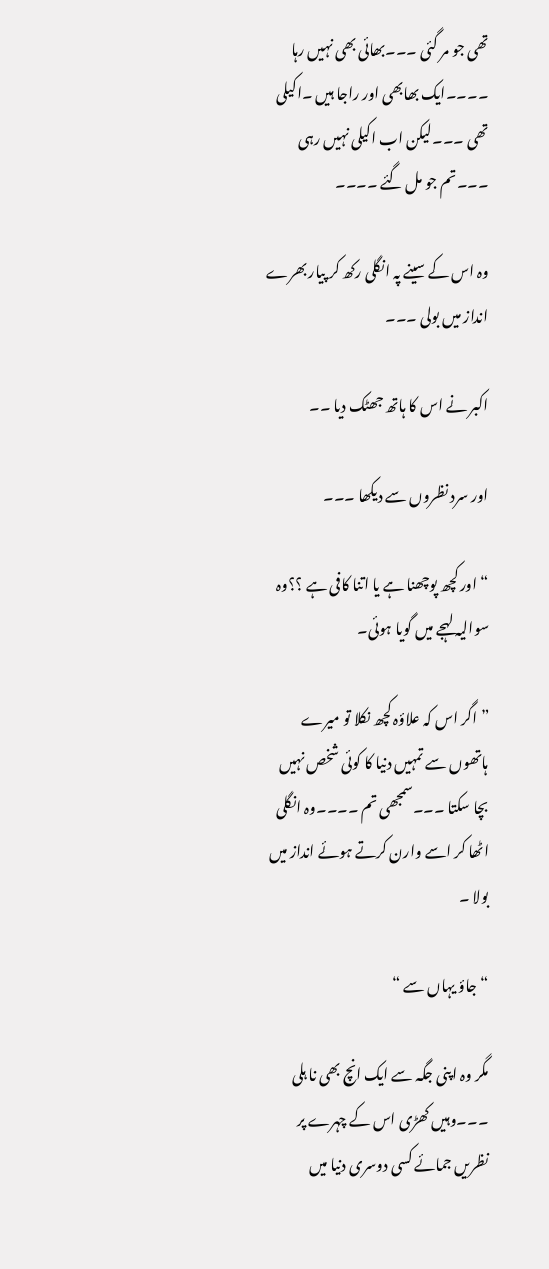تھی جو مر گئی ۔۔۔بھائی بھی نہیں رہا ۔۔۔۔ایک بھابھی اور راجا ہیں ۔اکیلی تھی ۔۔۔لیکن اب اکیلی نہیں رہی ۔۔۔تم جو مل گئے ۔۔۔۔

وہ اس کے سینے پہ انگلی رکھ کر پیار بھرے انداز میں بولی ۔۔۔

اکبر نے اس کا ہاتھ جھٹک دیا ۔۔

اور سرد نظروں سے دیکھا ۔۔۔

“اور کچھ پوچھنا ہے یا اتنا کافی ہے ؟؟وہ سوالیہ لہجے میں گویا ہوئی۔

” اگر اس کہ علاؤہ کچھ نکلا تو میرے ہاتھوں سے تمہیں دنیا کا کوئی شخص نہیں بچا سکتا ۔۔۔سمجھی تم ۔۔۔۔وہ انگلی اٹھا کر اسے وارن کرتے ہوئے انداز میں بولا ۔

“جاؤ یہاں سے “

مگر وہ اپنی جگہ سے ایک انچ بھی نا ہلی ۔۔۔وہیں کھڑی اس کے چہرے پر نظریں جمائے کسی دوسری دنیا میں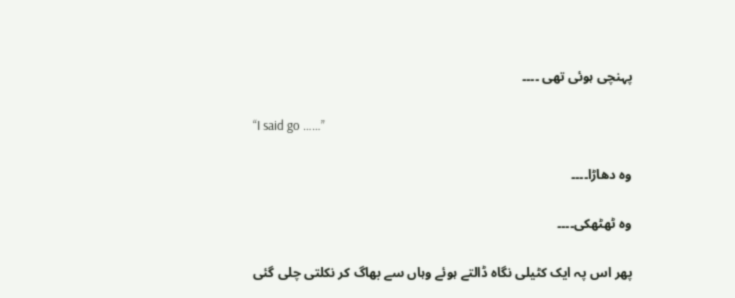پہنچی ہوئی تھی ۔۔۔۔

“I said go ……”

وہ دھاڑا۔۔۔۔

وہ ٹھٹھکی۔۔۔۔

پھر اس پہ ایک کٹیلی نگاہ ڈالتے ہوئے وہاں سے بھاگ کر نکلتی چلی گئی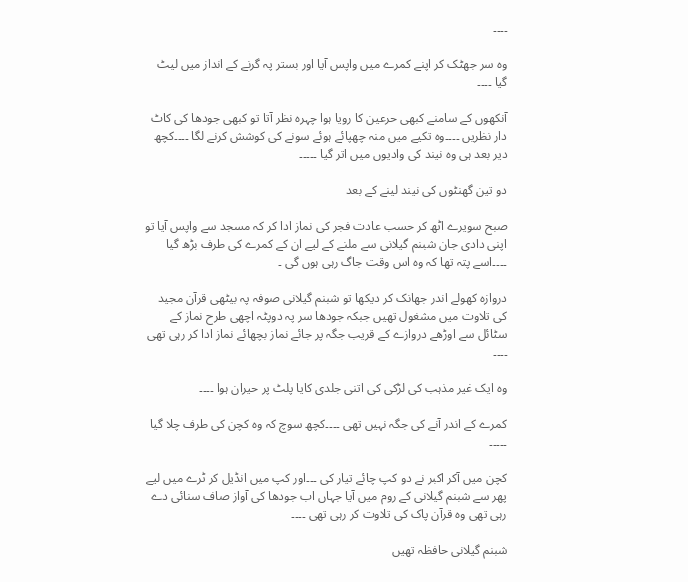۔۔۔۔

وہ سر جھٹک کر اپنے کمرے میں واپس آیا اور بستر پہ گرنے کے انداز میں لیٹ گیا ۔۔۔۔

آنکھوں کے سامنے کبھی حرعین کا رویا ہوا چہرہ نظر آتا تو کبھی جودھا کی کاٹ دار نظریں ۔۔۔۔وہ تکیے میں منہ چھپائے ہوئے سونے کی کوشش کرنے لگا ۔۔۔۔کچھ دیر بعد ہی وہ نیند کی وادیوں میں اتر گیا ۔۔۔۔۔

دو تین گھنٹوں کی نیند لینے کے بعد

صبح سویرے اٹھ کر حسب عادت فجر کی نماز ادا کر کہ مسجد سے واپس آیا تو اپنی دادی جان شبنم گیلانی سے ملنے کے لیے ان کے کمرے کی طرف بڑھ گیا ۔۔۔۔اسے پتہ تھا کہ وہ اس وقت جاگ رہی ہوں گی ۔

دروازہ کھولے اندر جھانک کر دیکھا تو شبنم گیلانی صوفہ پہ بیٹھی قرآن مجید کی تلاوت میں مشغول تھیں جبکہ جودھا سر پہ دوپٹہ اچھی طرح نماز کے سٹائل سے اوڑھے دروازے کے قریب جگہ پر جائے نماز بچھائے نماز ادا کر رہی تھی ۔۔۔۔

وہ ایک غیر مذہب کی لڑکی کی اتنی جلدی کایا پلٹ پر حیران ہوا ۔۔۔۔

کمرے کے اندر آنے کی جگہ نہیں تھی ۔۔۔۔کچھ سوچ کہ وہ کچن کی طرف چلا گیا ۔۔۔۔۔

کچن میں آکر اکبر نے دو کپ چائے تیار کی ۔۔۔اور کپ میں انڈیل کر ٹرے میں لیے پھر سے شبنم گیلانی کے روم میں آیا جہاں اب جودھا کی آواز صاف سنائی دے رہی تھی وہ قرآن پاک کی تلاوت کر رہی تھی ۔۔۔۔

شبنم گیلانی حافظہ تھیں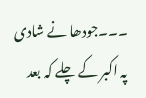۔۔۔جودھا نے شادی پہ اکبر کے چلے کہ بعد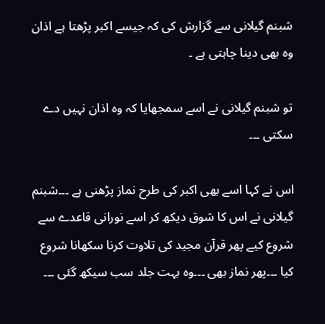شبنم گیلانی سے گزارش کی کہ جیسے اکبر پڑھتا ہے اذان وہ بھی دینا چاہتی ہے ۔

تو شبنم گیلانی نے اسے سمجھایا کہ وہ اذان نہیں دے سکتی ۔۔۔

اس نے کہا اسے بھی اکبر کی طرح نماز پڑھنی ہے ۔۔۔شبنم گیلانی نے اس کا شوق دیکھ کر اسے نورانی قاعدے سے شروع کیے پھر قرآن مجید کی تلاوت کرنا سکھانا شروع کیا ۔۔۔پھر نماز بھی ۔۔۔وہ بہت جلد سب سیکھ گئی ۔۔۔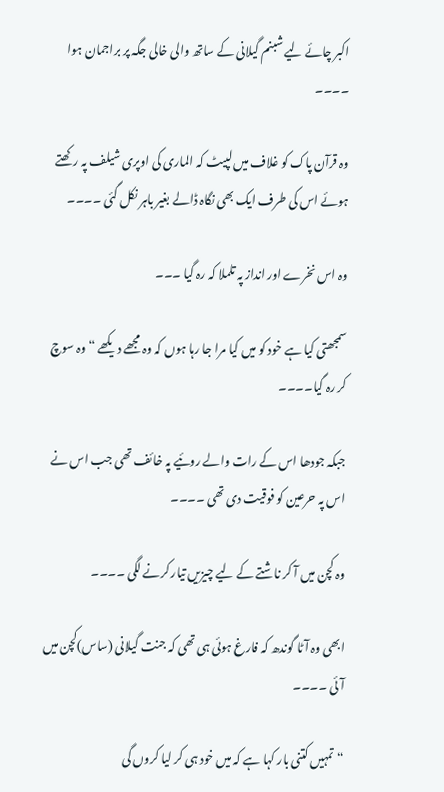اکبر چائے لیے شبنم گیلانی کے ساتھ والی خالی جگہ پر براجمان ہوا ۔۔۔۔

وہ قرآن پاک کو غلاف میں لپیٹ کہ الماری کی اوپری شیلف پہ رکھتے ہوئے اس کی طرف ایک بھی نگاہ ڈالے بغیر باہر نکل گئی ۔۔۔۔

وہ اس نخرے اور انداز پہ تلملا کہ رہ گیا ۔۔۔

سمجھتی کیا ہے خود کو میں کیا مرا جا رہا ہوں کہ وہ مجھے دیکھے “وہ سوچ کر رہ گیا۔۔۔۔

جبکہ جودھا اس کے رات والے روئیے پہ خائف تھی جب اس نے اس پہ حرعین کو فوقیت دی تھی ۔۔۔۔

وہ کچن میں آ کر ناشتے کے لیے چیزیں تیار کرنے لگی ۔۔۔۔

ابھی وہ آٹا گوندھ کہ فارغ ہوئی ہی تھی کہ جنت گیلانی (ساس)کچن میں آئی ۔۔۔۔

“تمہیں کتنی بار کہا ہے کہ میں خود ہی کر لیا کروں گی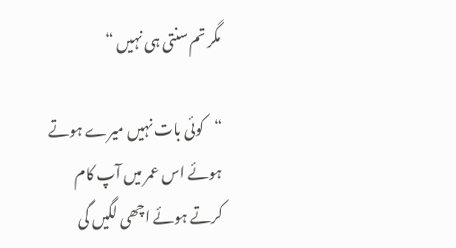مگر تم سنتی ہی نہیں “

“کوئی بات نہیں میرے ہوتے ہوئے اس عمر میں آپ کام کرتے ہوئے اچھی لگیں گی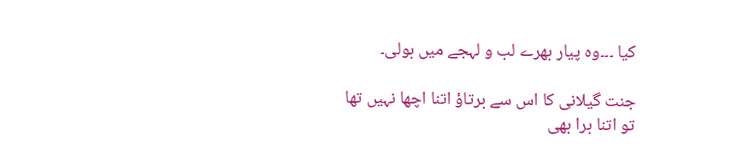کیا ۔۔۔وہ پیار بھرے لب و لہجے میں بولی۔

جنت گیلانی کا اس سے برتاؤ اتنا اچھا نہیں تھا تو اتنا برا بھی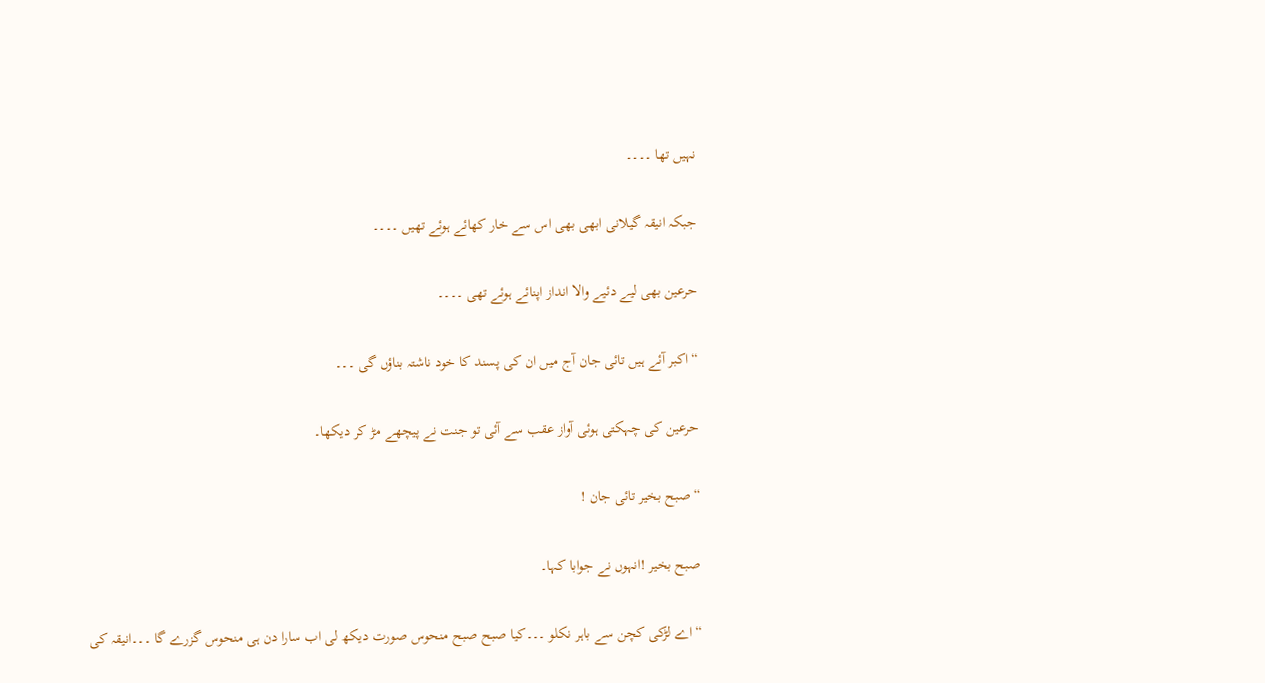نہیں تھا ۔۔۔۔

جبکہ انیقہ گیلانی ابھی بھی اس سے خار کھائے ہوئے تھیں ۔۔۔۔

حرعین بھی لیے دئیے والا انداز اپنائے ہوئے تھی ۔۔۔۔

“اکبر آئے ہیں تائی جان آج میں ان کی پسند کا خود ناشتہ بناؤں گی ۔۔۔

حرعین کی چہکتی ہوئی آواز عقب سے آئی تو جنت نے پیچھے مڑ کر دیکھا۔

“صبح بخیر تائی جان !

صبح بخیر !انہوں نے جوابا کہا۔

“اے لڑکی کچن سے باہر نکلو ۔۔۔کیا صبح صبح منحوس صورت دیکھ لی اب سارا دن ہی منحوس گزرے گا ۔۔۔انیقہ کی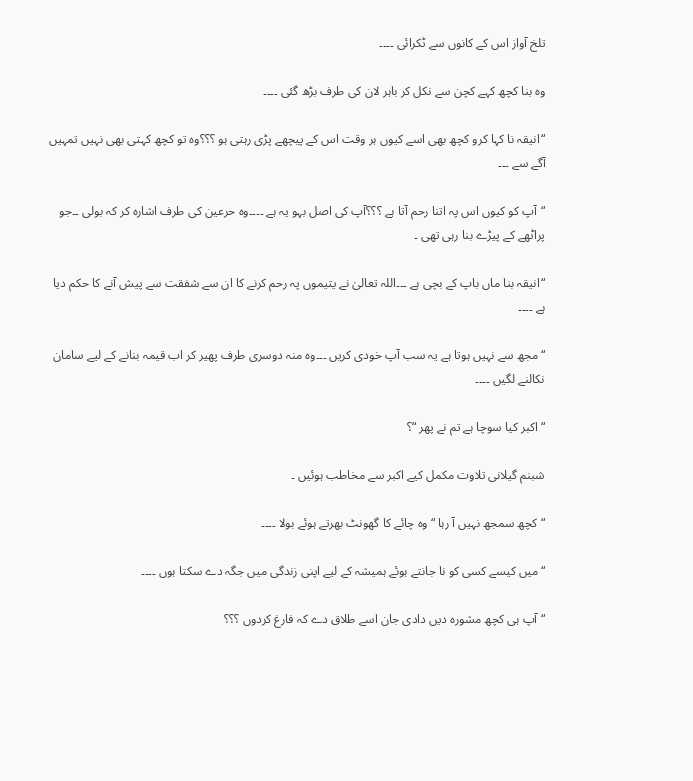تلخ آواز اس کے کانوں سے ٹکرائی ۔۔۔۔

وہ بنا کچھ کہے کچن سے نکل کر باہر لان کی طرف بڑھ گئی ۔۔۔۔

“انیقہ نا کہا کرو کچھ بھی اسے کیوں ہر وقت اس کے پیچھے پڑی رہتی ہو ؟؟؟وہ تو کچھ کہتی بھی نہیں تمہیں آگے سے ۔۔۔

“آپ کو کیوں اس پہ اتنا رحم آتا ہے ؟؟؟آپ کی اصل بہو یہ ہے ۔۔۔۔وہ حرعین کی طرف اشارہ کر کہ بولی ۔۔جو پراٹھے کے پیڑے بنا رہی تھی ۔

“انیقہ بنا ماں باپ کے بچی ہے ۔۔۔اللہ تعالیٰ نے یتیموں پہ رحم کرنے کا ان سے شفقت سے پیش آنے کا حکم دیا ہے ۔۔۔۔

“مجھ سے نہیں ہوتا ہے یہ سب آپ خودی کریں ۔۔۔وہ منہ دوسری طرف پھیر کر اب قیمہ بنانے کے لیے سامان نکالنے لگیں ۔۔۔۔

“اکبر کیا سوچا ہے تم نے پھر “؟

شبنم گیلانی تلاوت مکمل کیے اکبر سے مخاطب ہوئیں ۔

“کچھ سمجھ نہیں آ رہا “وہ چائے کا گھونٹ بھرتے ہوئے بولا ۔۔۔۔

“میں کیسے کسی کو نا جانتے ہوئے ہمیشہ کے لیے اپنی زندگی میں جگہ دے سکتا ہوں ۔۔۔۔

“آپ ہی کچھ مشورہ دیں دادی جان اسے طلاق دے کہ فارغ کردوں ؟؟؟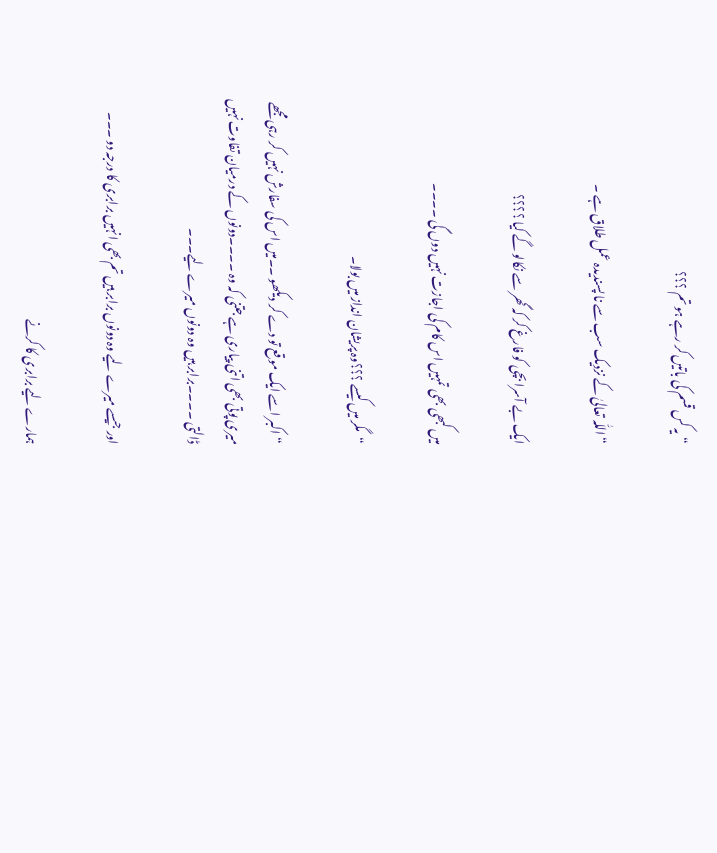“یہ کس قسم کی باتیں کر رہے ہو تم ؟؟؟

“اللّٰہ تعالیٰ کے نزدیک سب سے نا پسندیدہ عمل طلاق ہے ۔

ایک بے آسرا بچی کو فارغ کر کہ گھر سے نکالو گے کیا ؟؟؟؟

میں کبھی بھی تمہیں اس کام کی اجازت نہیں دوں گی ۔۔۔۔

“مگر میں کیسے ؟؟؟وہ پریشان انداز میں بولا۔

“اکبر اسے ایک موقع تو دے کر دیکھو ۔۔میں اس کی سفارش نہیں کر رہی مجھے میری پوتی بھی اتنی پیاری ہے جتنی کہ وہ ۔۔۔۔دونوں کے درمیان تفاوت نہیں ڈالتی ۔۔۔۔برابر ہیں وہ دونوں میرے لیے۔۔۔

اور جیسے میرے لیے وہ دونوں برابر ہیں تم بھی انہیں برابری کا درجہ دو ۔۔۔

ہمارے لیے برابری کا کرنے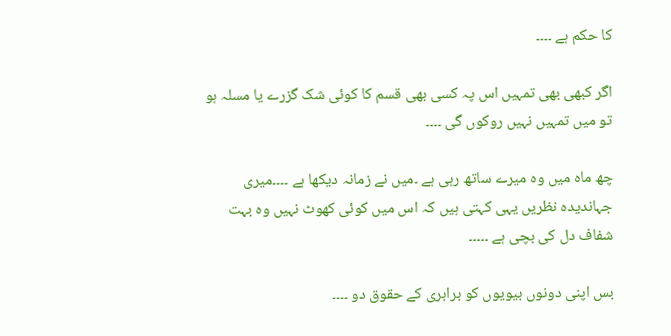کا حکم ہے ۔۔۔۔

اگر کبھی بھی تمہیں اس پہ کسی بھی قسم کا کوئی شک گزرے یا مسلہ ہو تو میں تمہیں نہیں روکوں گی ۔۔۔۔

چھ ماہ میں وہ میرے ساتھ رہی ہے ۔میں نے زمانہ دیکھا ہے ۔۔۔۔میری جہاندیدہ نظریں یہی کہتی ہیں کہ اس میں کوئی کھوٹ نہیں وہ بہت شفاف دل کی بچی ہے ۔۔۔۔۔

بس اپنی دونوں بیویوں کو برابری کے حقوق دو ۔۔۔۔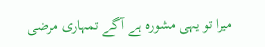میرا تو یہی مشورہ ہے آگے تمہاری مرضی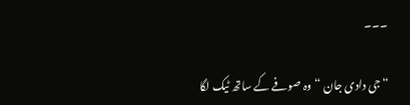۔۔۔

“جی دادی جان “وہ صوفے کے ساتھ ٹیک لگا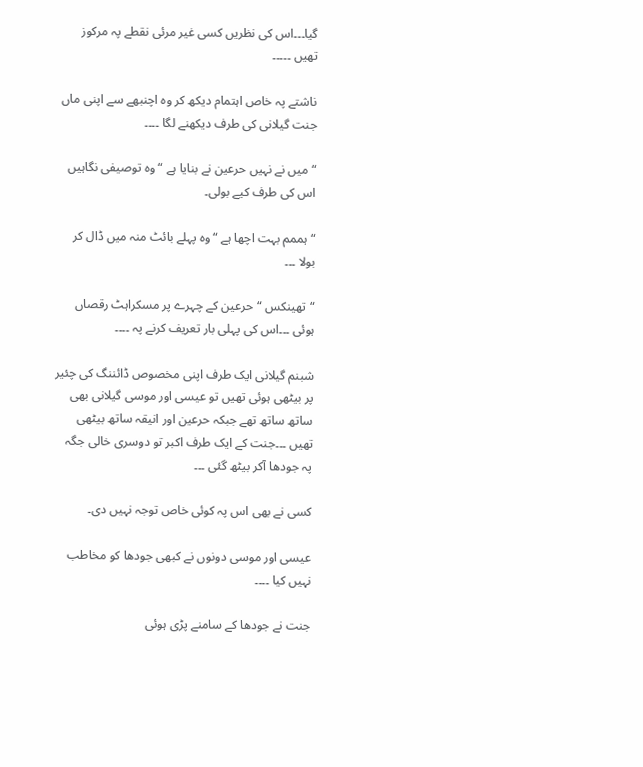گیا۔۔۔اس کی نظریں کسی غیر مرئی نقطے پہ مرکوز تھیں ۔۔۔۔۔

ناشتے پہ خاص اہتمام دیکھ کر وہ اچنبھے سے اپنی ماں جنت گیلانی کی طرف دیکھنے لگا ۔۔۔۔

“میں نے نہیں حرعین نے بنایا ہے “وہ توصیفی نگاہیں اس کی طرف کیے بولی۔

“ہممم بہت اچھا ہے “وہ پہلے بائٹ منہ میں ڈال کر بولا ۔۔۔

“تھینکس “حرعین کے چہرے پر مسکراہٹ رقصاں ہوئی ۔۔۔اس کی پہلی بار تعریف کرنے پہ ۔۔۔۔

شبنم گیلانی ایک طرف اپنی مخصوص ڈائننگ کی چئیر پر بیٹھی ہوئی تھیں تو عیسی اور موسی گیلانی بھی ساتھ ساتھ تھے جبکہ حرعین اور انیقہ ساتھ بیٹھی تھیں ۔۔۔جنت کے ایک طرف اکبر تو دوسری خالی جگہ پہ جودھا آکر بیٹھ گئی ۔۔۔

کسی نے بھی اس پہ کوئی خاص توجہ نہیں دی۔

عیسی اور موسی دونوں نے کبھی جودھا کو مخاطب نہیں کیا ۔۔۔۔

جنت نے جودھا کے سامنے پڑی ہوئی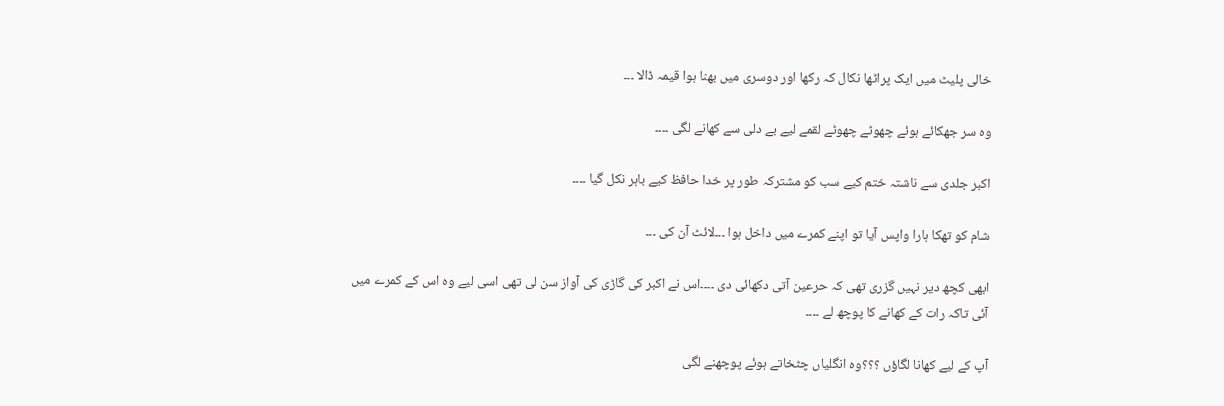خالی پلیٹ میں ایک پراٹھا نکال کہ رکھا اور دوسری میں بھنا ہوا قیمہ ڈالا ۔۔۔

وہ سر جھکائے ہوئے چھوٹے چھوٹے لقمے لیے بے دلی سے کھانے لگی ۔۔۔۔

اکبر جلدی سے ناشتہ ختم کیے سب کو مشترکہ طور پر خدا حافظ کیے باہر نکل گیا ۔۔۔۔

شام کو تھکا ہارا واپس آیا تو اپنے کمرے میں داخل ہوا ۔۔۔لائٹ آن کی ۔۔۔

ابھی کچھ دیر نہیں گزری تھی کہ حرعین آتی دکھائی دی ۔۔۔۔اس نے اکبر کی گاڑی کی آواز سن لی تھی اسی لیے وہ اس کے کمرے میں آئی تاکہ رات کے کھانے کا پوچھ لے ۔۔۔۔

آپ کے لیے کھانا لگاؤں ؟؟؟وہ انگلیاں چٹخاتے ہوئے پوچھنے لگی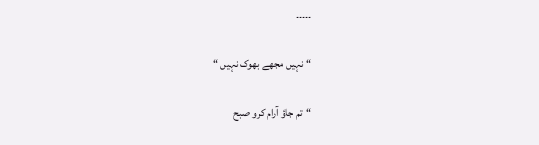۔۔۔۔۔

“نہیں مجھے بھوک نہیں “

“تم جاؤ آرام کرو صبح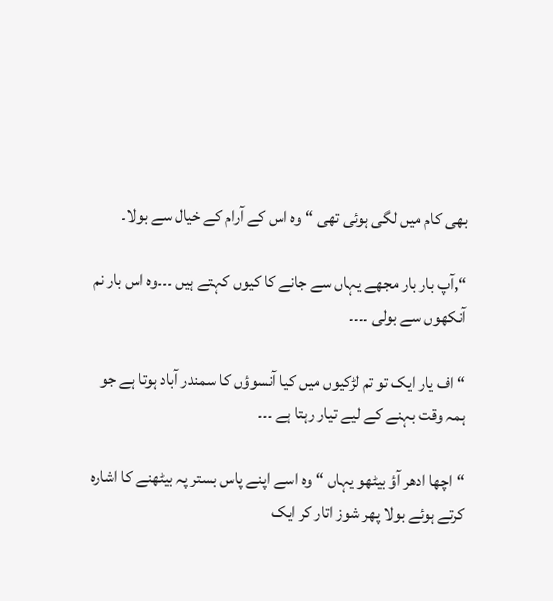بھی کام میں لگی ہوئی تھی “وہ اس کے آرام کے خیال سے بولا۔

“,آپ بار بار مجھے یہاں سے جانے کا کیوں کہتے ہیں ۔۔۔وہ اس بار نم آنکھوں سے بولی ۔۔۔۔

“اف یار ایک تو تم لڑکیوں میں کیا آنسوؤں کا سمندر آباد ہوتا ہے جو ہمہ وقت بہنے کے لیے تیار رہتا ہے ۔۔۔

“اچھا ادھر آؤ بیٹھو یہاں “وہ اسے اپنے پاس بستر پہ بیٹھنے کا اشارہ کرتے ہوئے بولا پھر شوز اتار کر ایک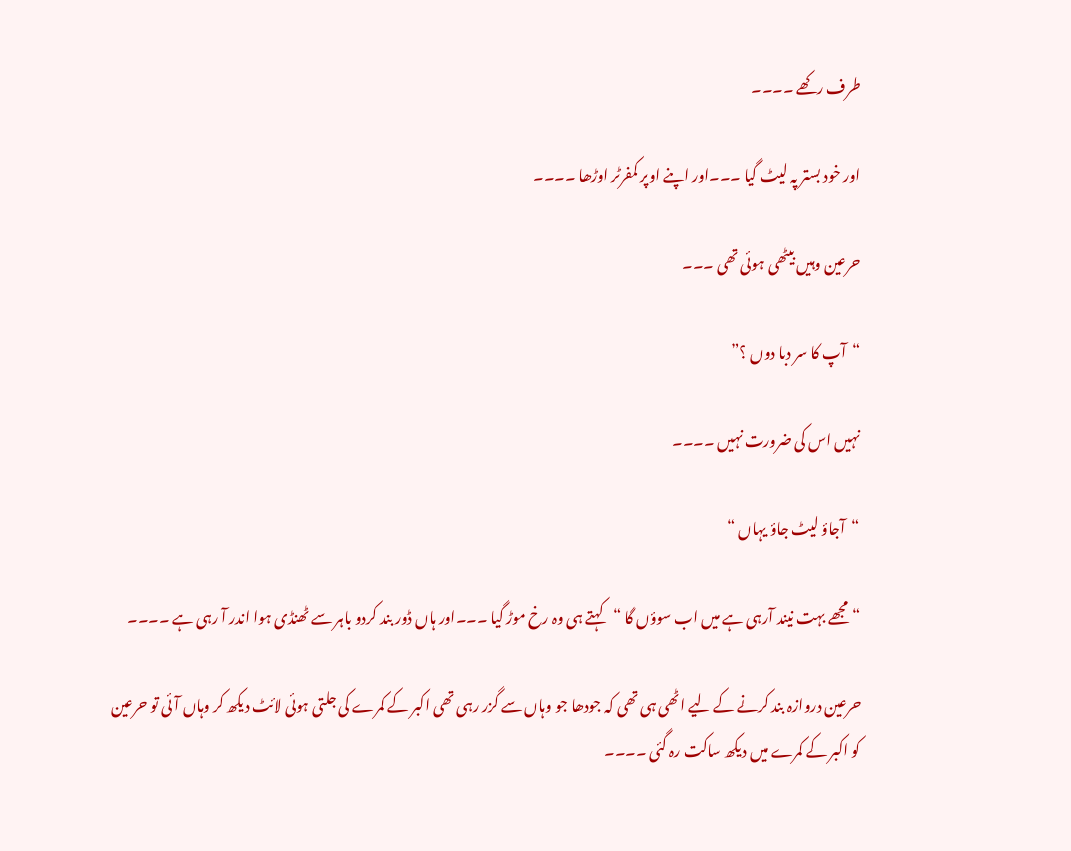طرف رکھے ۔۔۔۔

اور خود بستر پہ لیٹ گیا ۔۔۔اور اپنے اوپر کمفرٹر اوڑھا ۔۔۔۔

حرعین وہیں بیٹھی ہوئی تھی ۔۔۔

“آپ کا سر دبا دوں ؟”

نہیں اس کی ضرورت نہیں ۔۔۔۔

“آجاؤ لیٹ جاؤ یہاں “

“مجھے بہت نیند آرہی ہے میں اب سوؤں گا “کہتے ہی وہ رخ موڑ گیا ۔۔۔اور ہاں ڈور بند کردو باہر سے ٹھنڈی ہوا اندر آ رہی ہے ۔۔۔۔

حرعین دروازہ بند کرنے کے لیے اٹھی ہی تھی کہ جودھا جو وہاں سے گزر رہی تھی اکبر کے کمرے کی جلتی ہوئی لائٹ دیکھ کر وہاں آئی تو حرعین کو اکبر کے کمرے میں دیکھ ساکت رہ گئی ۔۔۔۔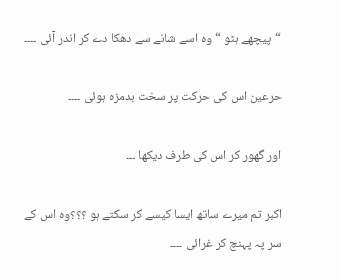“پیچھے ہٹو “وہ اسے شانے سے دھکا دے کر اندر آئی ۔۔۔۔

حرعین اس کی حرکت پر سخت بدمزہ ہوئی ۔۔۔۔

اور گھور کر اس کی طرف دیکھا ۔۔۔

اکبر تم میرے ساتھ ایسا کیسے کر سکتے ہو ؟؟؟وہ اس کے سر پہ پہنچ کر غرائی ۔۔۔۔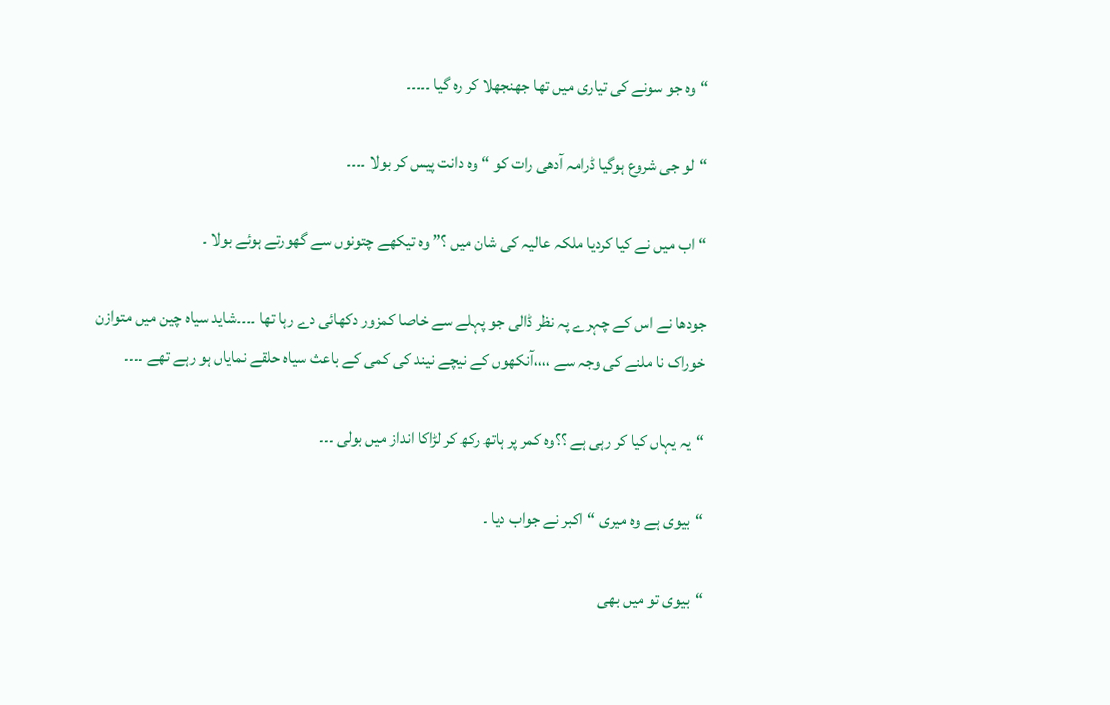“وہ جو سونے کی تیاری میں تھا جھنجھلا کر رہ گیا ۔۔۔۔۔

“لو جی شروع ہوگیا ڈرامہ آدھی رات کو “وہ دانت پیس کر بولا ۔۔۔۔

“اب میں نے کیا کردیا ملکہ عالیہ کی شان میں ؟” وہ تیکھے چتونوں سے گھورتے ہوئے بولا ۔

جودھا نے اس کے چہرے پہ نظر ڈالی جو پہلے سے خاصا کمزور دکھائی دے رہا تھا ۔۔۔۔شاید سیاہ چین میں متوازن خوراک نا ملنے کی وجہ سے ،،،،آنکھوں کے نیچے نیند کی کمی کے باعث سیاہ حلقے نمایاں ہو رہے تھے ۔۔۔۔

“یہ یہاں کیا کر رہی ہے ؟؟وہ کمر پر ہاتھ رکھ کر لڑاکا انداز میں بولی ۔۔۔

“بیوی ہے وہ میری “اکبر نے جواب دیا ۔

“بیوی تو میں بھی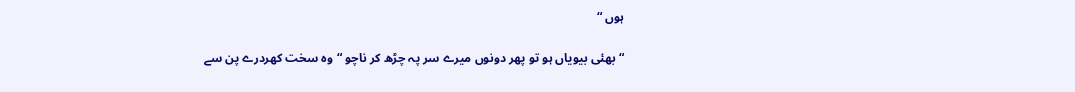ہوں “

“بھئی بیویاں ہو تو پھر دونوں میرے سر پہ چڑھ کر ناچو “وہ سخت کھردرے پن سے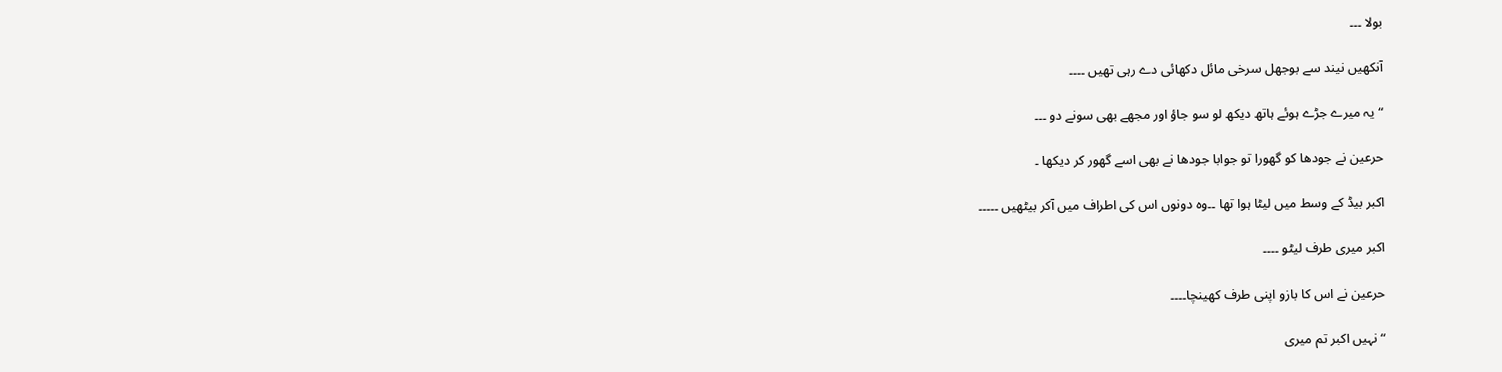بولا ۔۔۔

آنکھیں نیند سے بوجھل سرخی مائل دکھائی دے رہی تھیں ۔۔۔۔

“یہ میرے جڑے ہوئے ہاتھ دیکھ لو سو جاؤ اور مجھے بھی سونے دو ۔۔۔

حرعین نے جودھا کو گھورا تو جوابا جودھا نے بھی اسے گھور کر دیکھا ۔

اکبر بیڈ کے وسط میں لیٹا ہوا تھا ۔۔وہ دونوں اس کی اطراف میں آکر بیٹھیں ۔۔۔۔۔

اکبر میری طرف لیٹو ۔۔۔۔

حرعین نے اس کا بازو اپنی طرف کھینچا۔۔۔۔

“نہیں اکبر تم میری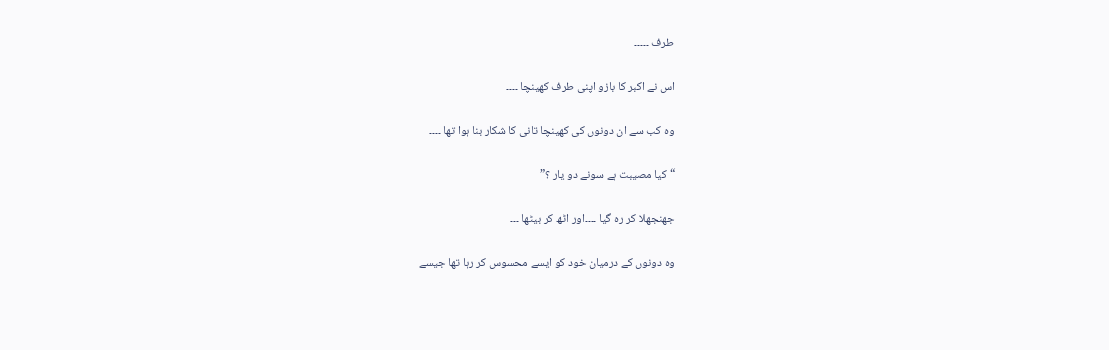طرف ۔۔۔۔۔

اس نے اکبر کا بازو اپنی طرف کھینچا ۔۔۔۔

وہ کب سے ان دونوں کی کھینچا تانی کا شکار بنا ہوا تھا ۔۔۔۔

“کیا مصیبت ہے سونے دو یار ؟”

جھنجھلا کر رہ گیا ۔۔۔۔اور اٹھ کر بیٹھا ۔۔۔

وہ دونوں کے درمیان خود کو ایسے محسوس کر رہا تھا جیسے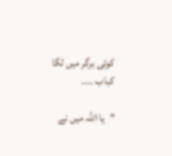کوئی برگر میں لگا کباب ۔۔۔۔

“یا اللہ میں نے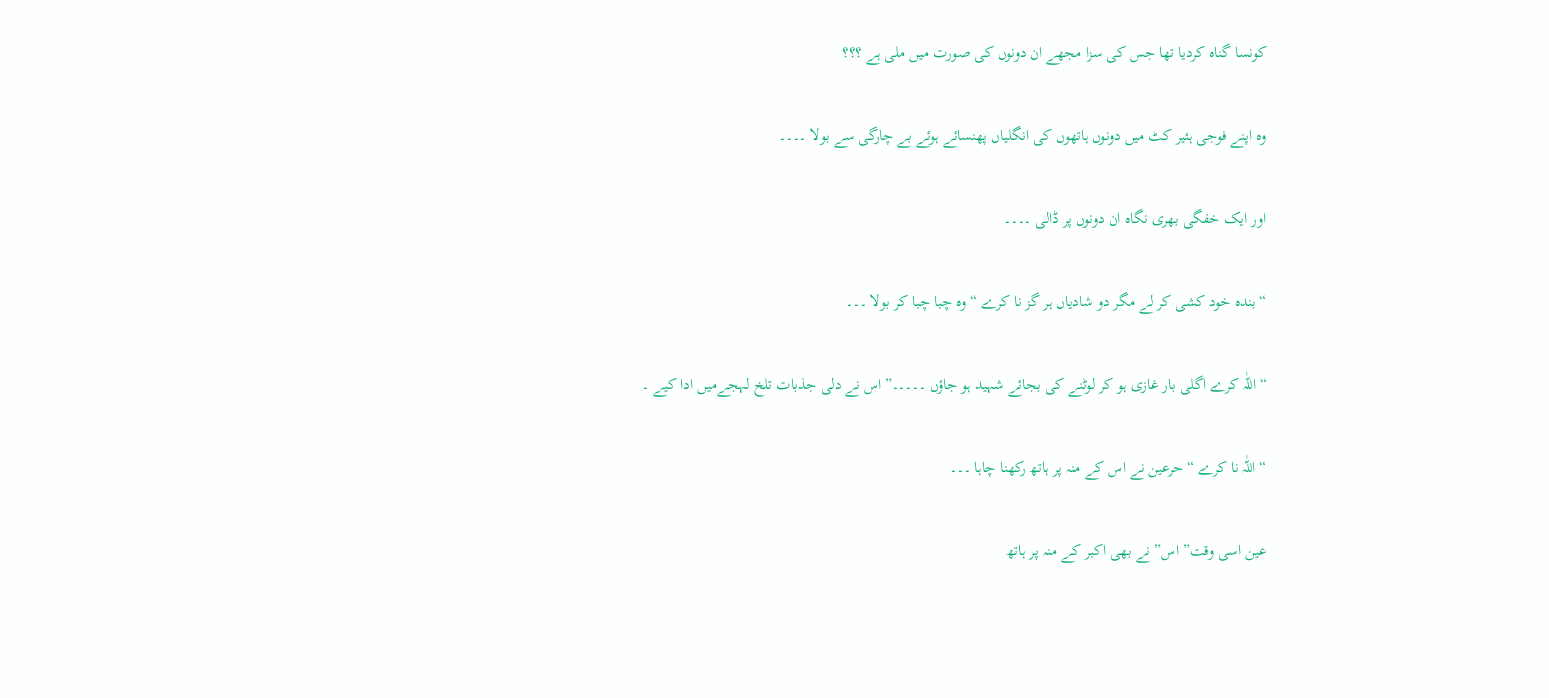کونسا گناہ کردیا تھا جس کی سزا مجھے ان دونوں کی صورت میں ملی ہے ؟؟؟

وہ اپنے فوجی ہئیر کٹ میں دونوں ہاتھوں کی انگلیاں پھنسائے ہوئے بے چارگی سے بولا ۔۔۔۔

اور ایک خفگی بھری نگاہ ان دونوں پر ڈالی ۔۔۔۔

“بندہ خود کشی کر لے مگر دو شادیاں ہر گز نا کرے “وہ چبا چبا کر بولا ۔۔۔

“اللّٰہ کرے اگلی بار غازی ہو کر لوٹنے کی بجائے شہید ہو جاؤں ۔۔۔۔۔”اس نے دلی جذبات تلخ لہجےمیں ادا کیے ۔

“اللّٰہ نا کرے “حرعین نے اس کے منہ پر ہاتھ رکھنا چاہا ۔۔۔

عین اسی وقت” اس” نے بھی اکبر کے منہ پر ہاتھ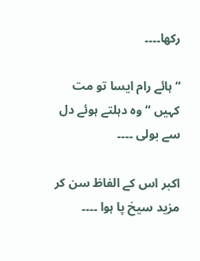رکھا۔۔۔۔

“ہائے رام ایسا تو مت کہیں “وہ دہلتے ہوئے دل سے بولی ۔۔۔۔

اکبر اس کے الفاظ سن کر مزید سیخ پا ہوا ۔۔۔۔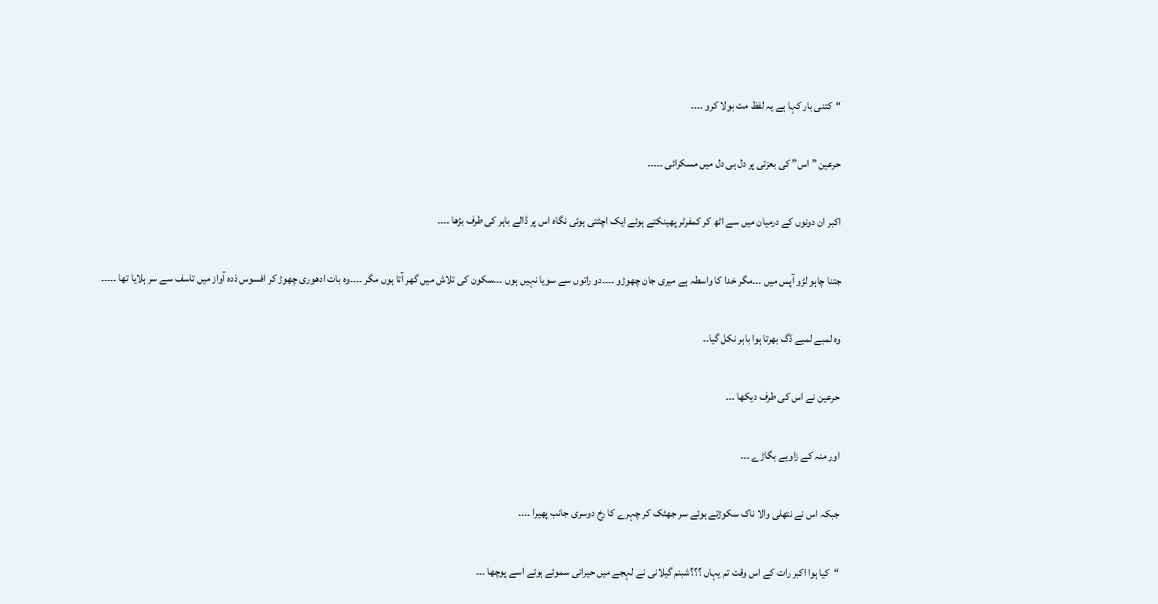“کتنی بار کہا ہے یہ لفظ مت بولا کرو ۔۔۔۔

حرعین ” اس” کی بعزتی پر دل ہی دل میں مسکرائی ۔۔۔۔۔

اکبر ان دونوں کے درمیان میں سے اٹھ کر کمفرٹر پھینکتے ہوئے ایک اچٹتی ہوئی نگاہ اس پر ڈالے باہر کی طرف بڑھا ۔۔۔۔

جتنا چاہو لڑو آپس میں ۔۔۔مگر خدا کا واسطہ ہے میری جان چھوڑو ۔۔۔۔دو راتوں سے سویا نہیں ہوں ۔۔۔سکون کی تلاش میں گھر آتا ہوں مگر ۔۔۔۔وہ بات ادھوری چھوڑ کر افسوس ذدہ آواز میں تاسف سے سر ہلایا تھا ۔۔۔۔۔

وہ لمبے لمبے ڈگ بھرتا ہوا باہر نکل گیا۔۔

حرعین نے اس کی طرف دیکھا ۔۔۔

اور منہ کے زاویے بگاڑے ۔۔۔

جبکہ اس نے نتھلی والا ناک سکوڑتے ہوئے سر جھٹک کر چہرے کا رخ دوسری جانب پھیرا ۔۔۔۔

“کیا ہوا اکبر رات کے اس وقت تم یہاں ؟؟؟شبنم گیلانی نے لہجے میں حیرانی سموئے ہوئے اسے پوچھا ۔۔۔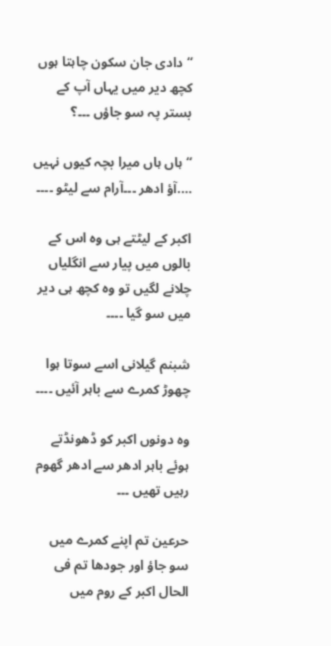“دادی جان سکون چاہتا ہوں کچھ دیر میں یہاں آپ کے بستر پہ سو جاؤں ۔۔۔؟

“ہاں ہاں میرا بچہ کیوں نہیں ….آؤ ادھر ۔۔۔آرام سے لیٹو ۔۔۔۔

اکبر کے لیٹتے ہی وہ اس کے بالوں میں پیار سے انگلیاں چلانے لگیں تو وہ کچھ ہی دیر میں سو گیا ۔۔۔۔

شبنم گیلانی اسے سوتا ہوا چھوڑ کمرے سے باہر آئیں ۔۔۔۔

وہ دونوں اکبر کو ڈھونڈتے ہوئے باہر ادھر سے ادھر گھوم رہیں تھیں ۔۔۔

حرعین تم اپنے کمرے میں سو جاؤ اور جودھا تم فی الحال اکبر کے روم میں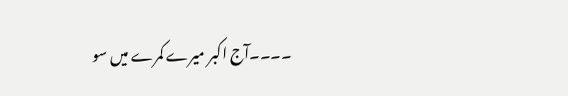۔۔۔۔آج اکبر میرے کمرے میں سو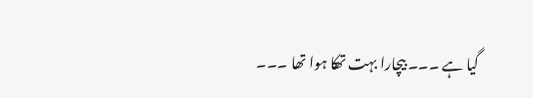گیا ہے ۔۔۔ بیچارا بہت تھکا ہوا تھا ۔۔۔